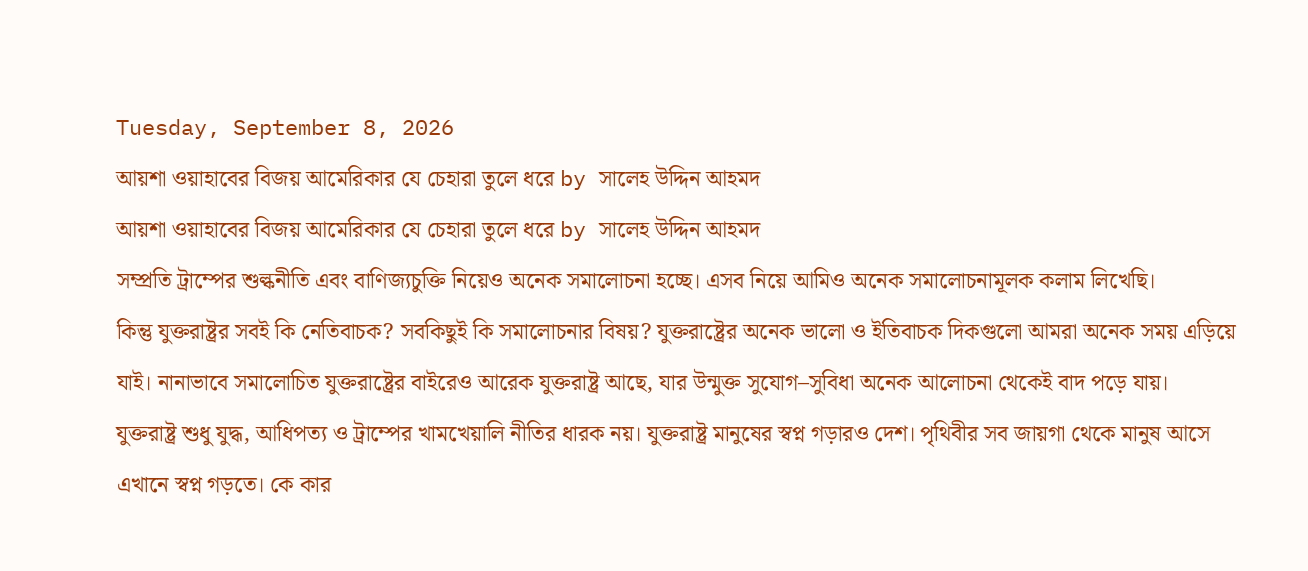Tuesday, September 8, 2026
আয়শা ওয়াহাবের বিজয় আমেরিকার যে চেহারা তুলে ধরে by সালেহ উদ্দিন আহমদ
আয়শা ওয়াহাবের বিজয় আমেরিকার যে চেহারা তুলে ধরে by সালেহ উদ্দিন আহমদ
সম্প্রতি ট্রাম্পের শুল্কনীতি এবং বাণিজ্যচুক্তি নিয়েও অনেক সমালোচনা হচ্ছে। এসব নিয়ে আমিও অনেক সমালোচনামূলক কলাম লিখেছি।
কিন্তু যুক্তরাষ্ট্রর সবই কি নেতিবাচক? সবকিছুই কি সমালোচনার বিষয়? যুক্তরাষ্ট্রের অনেক ভালো ও ইতিবাচক দিকগুলো আমরা অনেক সময় এড়িয়ে যাই। নানাভাবে সমালোচিত যুক্তরাষ্ট্রের বাইরেও আরেক যুক্তরাষ্ট্র আছে, যার উন্মুক্ত সুযোগ–সুবিধা অনেক আলোচনা থেকেই বাদ পড়ে যায়।
যুক্তরাষ্ট্র শুধু যুদ্ধ, আধিপত্য ও ট্রাম্পের খামখেয়ালি নীতির ধারক নয়। যুক্তরাষ্ট্র মানুষের স্বপ্ন গড়ারও দেশ। পৃথিবীর সব জায়গা থেকে মানুষ আসে এখানে স্বপ্ন গড়তে। কে কার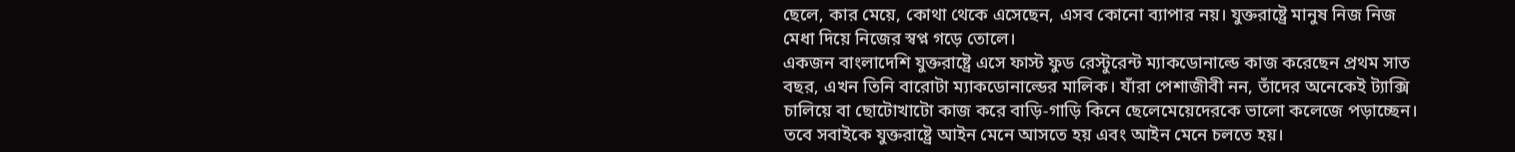ছেলে, কার মেয়ে, কোথা থেকে এসেছেন, এসব কোনো ব্যাপার নয়। যুক্তরাষ্ট্রে মানুষ নিজ নিজ মেধা দিয়ে নিজের স্বপ্ন গড়ে তোলে।
একজন বাংলাদেশি যুক্তরাষ্ট্রে এসে ফাস্ট ফুড রেস্টুরেন্ট ম্যাকডোনাল্ডে কাজ করেছেন প্রথম সাত বছর, এখন তিনি বারোটা ম্যাকডোনাল্ডের মালিক। যাঁরা পেশাজীবী নন, তাঁদের অনেকেই ট্যাক্সি চালিয়ে বা ছোটোখাটো কাজ করে বাড়ি-গাড়ি কিনে ছেলেমেয়েদেরকে ভালো কলেজে পড়াচ্ছেন। তবে সবাইকে যুক্তরাষ্ট্রে আইন মেনে আসতে হয় এবং আইন মেনে চলতে হয়।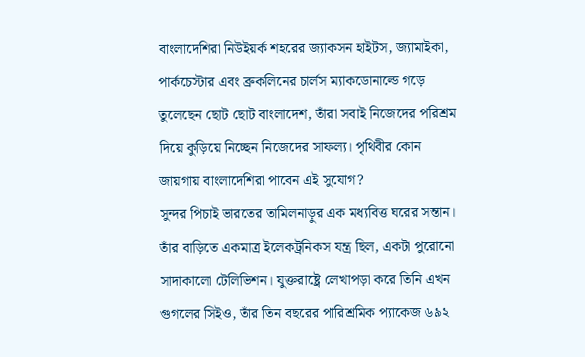বাংলাদেশিরা নিউইয়র্ক শহরের জ্যাকসন হাইটস, জ্যামাইকা, পার্কচেস্টার এবং ব্রুকলিনের চার্লস ম্যাকডোনাল্ডে গড়ে তুলেছেন ছোট ছোট বাংলাদেশ, তাঁরা সবাই নিজেদের পরিশ্রম দিয়ে কুড়িয়ে নিচ্ছেন নিজেদের সাফল্য। পৃথিবীর কোন জায়গায় বাংলাদেশিরা পাবেন এই সুযোগ?
সুন্দর পিচাই ভারতের তামিলনাড়ুর এক মধ্যবিত্ত ঘরের সন্তান। তাঁর বাড়িতে একমাত্র ইলেকট্রনিকস যন্ত্র ছিল, একটা পুরোনো সাদাকালো টেলিভিশন। যুক্তরাষ্ট্রে লেখাপড়া করে তিনি এখন গুগলের সিইও, তাঁর তিন বছরের পারিশ্রমিক প্যাকেজ ৬৯২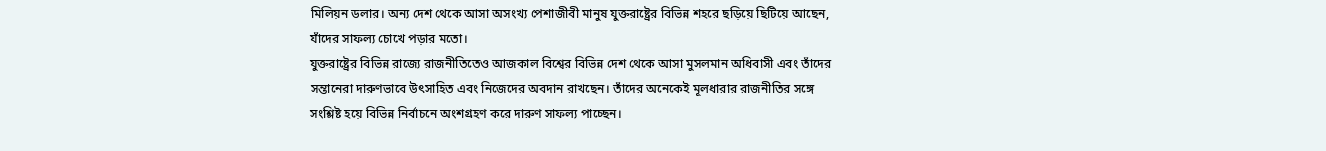মিলিয়ন ডলার। অন্য দেশ থেকে আসা অসংখ্য পেশাজীবী মানুষ যুক্তরাষ্ট্রের বিভিন্ন শহরে ছড়িয়ে ছিটিয়ে আছেন, যাঁদের সাফল্য চোখে পড়ার মতো।
যুক্তরাষ্ট্রের বিভিন্ন রাজ্যে রাজনীতিতেও আজকাল বিশ্বের বিভিন্ন দেশ থেকে আসা মুসলমান অধিবাসী এবং তাঁদের সন্তানেরা দারুণভাবে উৎসাহিত এবং নিজেদের অবদান রাখছেন। তাঁদের অনেকেই মূলধারার রাজনীতির সঙ্গে সংশ্লিষ্ট হয়ে বিভিন্ন নির্বাচনে অংশগ্রহণ করে দারুণ সাফল্য পাচ্ছেন।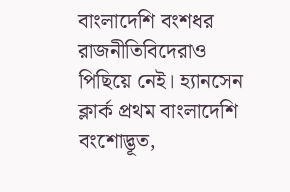বাংলাদেশি বংশধর রাজনীতিবিদেরাও পিছিয়ে নেই। হ্যানসেন ক্লার্ক প্রথম বাংলাদেশি বংশোদ্ভূত,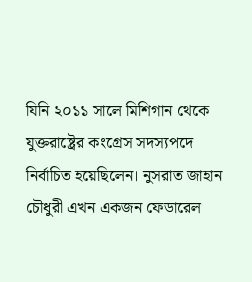যিনি ২০১১ সালে মিশিগান থেকে যুক্তরাষ্ট্রের কংগ্রেস সদস্যপদে নির্বাচিত হয়েছিলেন। নুসরাত জাহান চৌধুরী এখন একজন ফেডারেল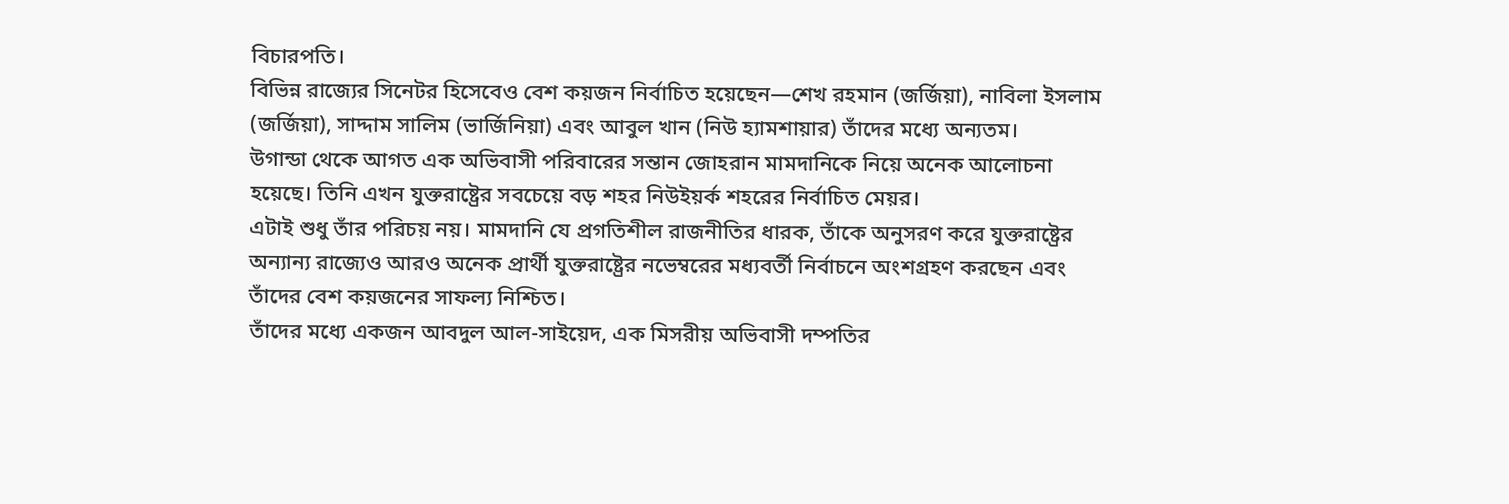বিচারপতি।
বিভিন্ন রাজ্যের সিনেটর হিসেবেও বেশ কয়জন নির্বাচিত হয়েছেন—শেখ রহমান (জর্জিয়া), নাবিলা ইসলাম (জর্জিয়া), সাদ্দাম সালিম (ভার্জিনিয়া) এবং আবুল খান (নিউ হ্যামশায়ার) তাঁদের মধ্যে অন্যতম।
উগান্ডা থেকে আগত এক অভিবাসী পরিবারের সন্তান জোহরান মামদানিকে নিয়ে অনেক আলোচনা হয়েছে। তিনি এখন যুক্তরাষ্ট্রের সবচেয়ে বড় শহর নিউইয়র্ক শহরের নির্বাচিত মেয়র।
এটাই শুধু তাঁর পরিচয় নয়। মামদানি যে প্রগতিশীল রাজনীতির ধারক, তাঁকে অনুসরণ করে যুক্তরাষ্ট্রের অন্যান্য রাজ্যেও আরও অনেক প্রার্থী যুক্তরাষ্ট্রের নভেম্বরের মধ্যবর্তী নির্বাচনে অংশগ্রহণ করছেন এবং তাঁদের বেশ কয়জনের সাফল্য নিশ্চিত।
তাঁদের মধ্যে একজন আবদুল আল-সাইয়েদ, এক মিসরীয় অভিবাসী দম্পতির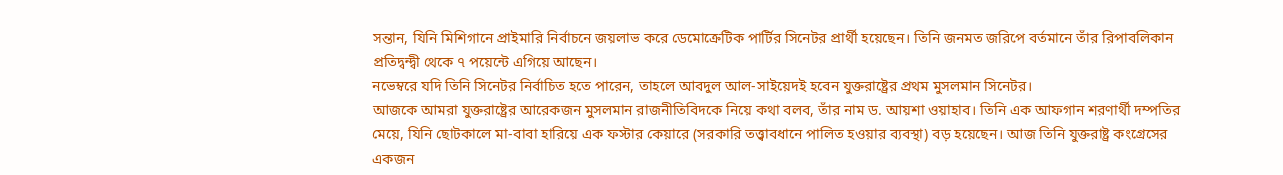সন্তান, যিনি মিশিগানে প্রাইমারি নির্বাচনে জয়লাভ করে ডেমোক্রেটিক পার্টির সিনেটর প্রার্থী হয়েছেন। তিনি জনমত জরিপে বর্তমানে তাঁর রিপাবলিকান প্রতিদ্বন্দ্বী থেকে ৭ পয়েন্টে এগিয়ে আছেন।
নভেম্বরে যদি তিনি সিনেটর নির্বাচিত হতে পারেন, তাহলে আবদুল আল-সাইয়েদই হবেন যুক্তরাষ্ট্রের প্রথম মুসলমান সিনেটর।
আজকে আমরা যুক্তরাষ্ট্রের আরেকজন মুসলমান রাজনীতিবিদকে নিয়ে কথা বলব, তাঁর নাম ড. আয়শা ওয়াহাব। তিনি এক আফগান শরণার্থী দম্পতির মেয়ে, যিনি ছোটকালে মা-বাবা হারিয়ে এক ফস্টার কেয়ারে (সরকারি তত্ত্বাবধানে পালিত হওয়ার ব্যবস্থা) বড় হয়েছেন। আজ তিনি যুক্তরাষ্ট্র কংগ্রেসের একজন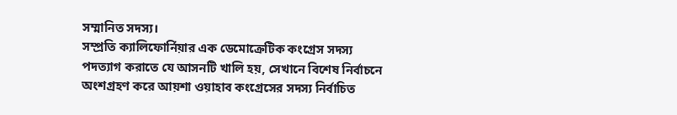সম্মানিত সদস্য।
সম্প্রতি ক্যালিফোর্নিয়ার এক ডেমোক্রেটিক কংগ্রেস সদস্য পদত্যাগ করাতে যে আসনটি খালি হয়, সেখানে বিশেষ নির্বাচনে অংশগ্রহণ করে আয়শা ওয়াহাব কংগ্রেসের সদস্য নির্বাচিত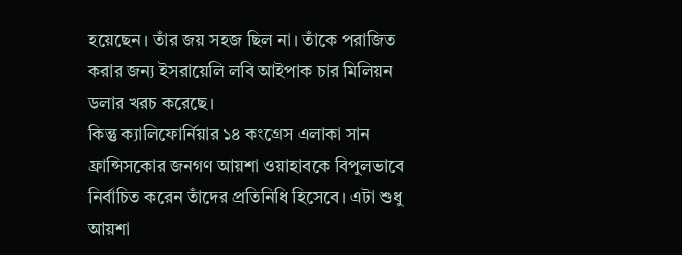হয়েছেন। তাঁর জয় সহজ ছিল না। তাঁকে পরাজিত করার জন্য ইসরায়েলি লবি আইপাক চার মিলিয়ন ডলার খরচ করেছে।
কিন্তু ক্যালিফোর্নিয়ার ১৪ কংগ্রেস এলাকা সান ফ্রান্সিসকোর জনগণ আয়শা ওয়াহাবকে বিপুলভাবে নির্বাচিত করেন তাঁদের প্রতিনিধি হিসেবে। এটা শুধু আয়শা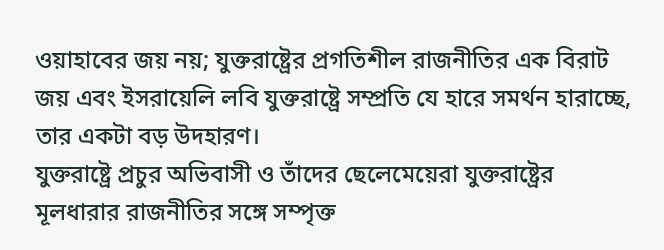ওয়াহাবের জয় নয়; যুক্তরাষ্ট্রের প্রগতিশীল রাজনীতির এক বিরাট জয় এবং ইসরায়েলি লবি যুক্তরাষ্ট্রে সম্প্রতি যে হারে সমর্থন হারাচ্ছে, তার একটা বড় উদহারণ।
যুক্তরাষ্ট্রে প্রচুর অভিবাসী ও তাঁদের ছেলেমেয়েরা যুক্তরাষ্ট্রের মূলধারার রাজনীতির সঙ্গে সম্পৃক্ত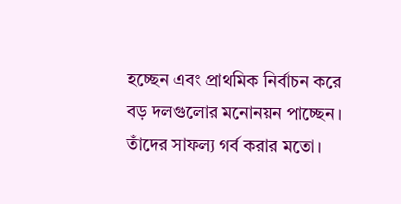হচ্ছেন এবং প্রাথমিক নির্বাচন করে বড় দলগুলোর মনোনয়ন পাচ্ছেন। তাঁদের সাফল্য গর্ব করার মতো।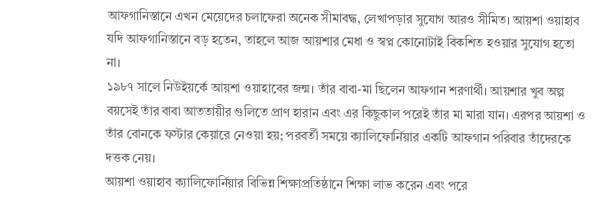আফগানিস্তানে এখন মেয়েদের চলাফেরা অনেক সীমাবদ্ধ, লেখাপড়ার সুযোগ আরও সীমিত। আয়শা ওয়াহাব যদি আফগানিস্তানে বড় হতেন, তাহলে আজ আয়শার মেধা ও স্বপ্ন কোনোটাই বিকশিত হওয়ার সুযোগ হতো না।
১৯৮৭ সালে নিউইয়র্কে আয়শা ওয়াহাবের জন্ম। তাঁর বাবা-মা ছিলেন আফগান শরণার্থী। আয়শার খুব অল্প বয়সেই তাঁর বাবা আততায়ীর গুলিতে প্রাণ হারান এবং এর কিছুকাল পরেই তাঁর মা মারা যান। এরপর আয়শা ও তাঁর বোনকে ফস্টার কেয়ারে নেওয়া হয়; পরবর্তী সময়ে ক্যালিফোর্নিয়ার একটি আফগান পরিবার তাঁদেরকে দত্তক নেয়।
আয়শা ওয়াহাব ক্যালিফোর্নিয়ার বিভিন্ন শিক্ষাপ্রতিষ্ঠানে শিক্ষা লাভ করেন এবং পরে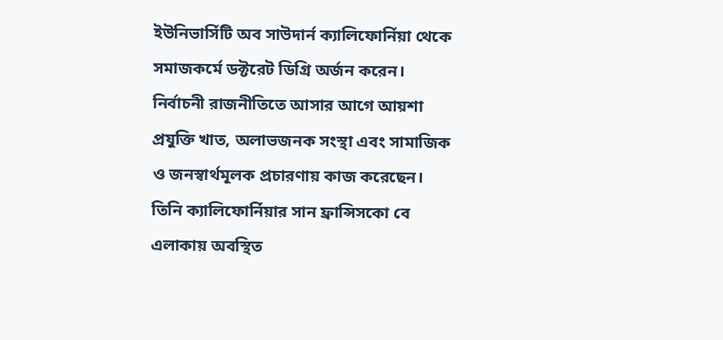ইউনিভার্সিটি অব সাউদার্ন ক্যালিফোর্নিয়া থেকে সমাজকর্মে ডক্টরেট ডিগ্রি অর্জন করেন। নির্বাচনী রাজনীতিতে আসার আগে আয়শা প্রযুক্তি খাত, অলাভজনক সংস্থা এবং সামাজিক ও জনস্বার্থমূলক প্রচারণায় কাজ করেছেন।
তিনি ক্যালিফোর্নিয়ার সান ফ্রান্সিসকো বে এলাকায় অবস্থিত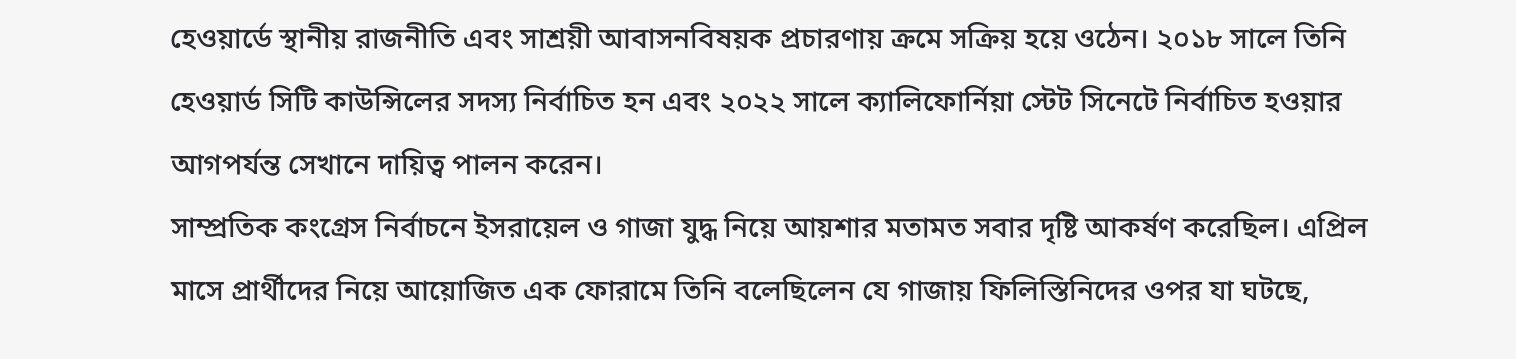হেওয়ার্ডে স্থানীয় রাজনীতি এবং সাশ্রয়ী আবাসনবিষয়ক প্রচারণায় ক্রমে সক্রিয় হয়ে ওঠেন। ২০১৮ সালে তিনি হেওয়ার্ড সিটি কাউন্সিলের সদস্য নির্বাচিত হন এবং ২০২২ সালে ক্যালিফোর্নিয়া স্টেট সিনেটে নির্বাচিত হওয়ার আগপর্যন্ত সেখানে দায়িত্ব পালন করেন।
সাম্প্রতিক কংগ্রেস নির্বাচনে ইসরায়েল ও গাজা যুদ্ধ নিয়ে আয়শার মতামত সবার দৃষ্টি আকর্ষণ করেছিল। এপ্রিল মাসে প্রার্থীদের নিয়ে আয়োজিত এক ফোরামে তিনি বলেছিলেন যে গাজায় ফিলিস্তিনিদের ওপর যা ঘটছে,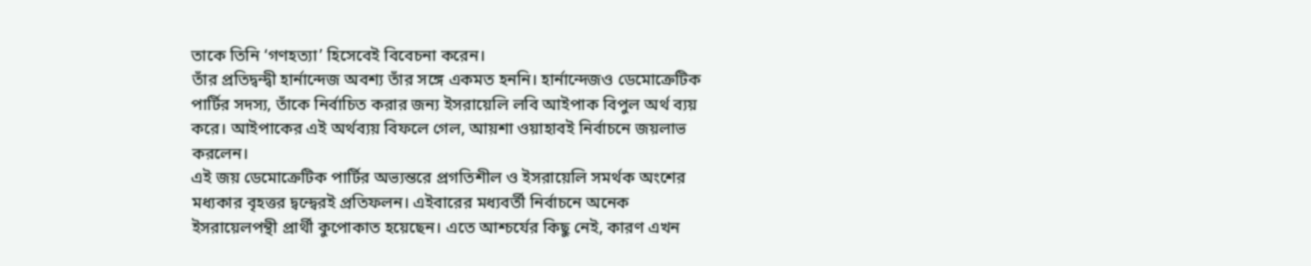তাকে তিনি ‘গণহত্যা’ হিসেবেই বিবেচনা করেন।
তাঁর প্রতিদ্বন্দ্বী হার্নান্দেজ অবশ্য তাঁর সঙ্গে একমত হননি। হার্নান্দেজও ডেমোক্রেটিক পার্টির সদস্য, তাঁকে নির্বাচিত করার জন্য ইসরায়েলি লবি আইপাক বিপুল অর্থ ব্যয় করে। আইপাকের এই অর্থব্যয় বিফলে গেল, আয়শা ওয়াহাবই নির্বাচনে জয়লাভ করলেন।
এই জয় ডেমোক্রেটিক পার্টির অভ্যন্তরে প্রগতিশীল ও ইসরায়েলি সমর্থক অংশের মধ্যকার বৃহত্তর দ্বন্দ্বেরই প্রতিফলন। এইবারের মধ্যবর্তী নির্বাচনে অনেক ইসরায়েলপন্থী প্রার্থী কুপোকাত হয়েছেন। এতে আশ্চর্যের কিছু নেই, কারণ এখন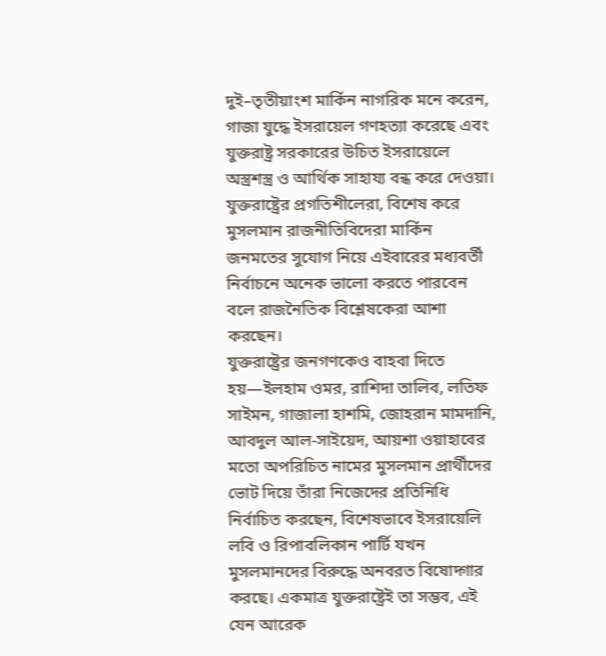দুই–তৃতীয়াংশ মার্কিন নাগরিক মনে করেন, গাজা যুদ্ধে ইসরায়েল গণহত্যা করেছে এবং যুক্তরাষ্ট্র সরকারের উচিত ইসরায়েলে অস্ত্রশস্ত্র ও আর্থিক সাহায্য বন্ধ করে দেওয়া।
যুক্তরাষ্ট্রের প্রগতিশীলেরা, বিশেষ করে মুসলমান রাজনীতিবিদেরা মার্কিন জনমতের সুযোগ নিয়ে এইবারের মধ্যবর্তী নির্বাচনে অনেক ভালো করতে পারবেন বলে রাজনৈতিক বিশ্লেষকেরা আশা করছেন।
যুক্তরাষ্ট্রের জনগণকেও বাহবা দিতে হয়—ইলহাম ওমর, রাশিদা তালিব, লতিফ সাইমন, গাজালা হাশমি, জোহরান মামদানি, আবদুল আল-সাইয়েদ, আয়শা ওয়াহাবের মতো অপরিচিত নামের মুসলমান প্রার্থীদের ভোট দিয়ে তাঁরা নিজেদের প্রতিনিধি নির্বাচিত করছেন, বিশেষভাবে ইসরায়েলি লবি ও রিপাবলিকান পার্টি যখন মুসলমানদের বিরুদ্ধে অনবরত বিষোদ্গার করছে। একমাত্র যুক্তরাষ্ট্রেই তা সম্ভব, এই যেন আরেক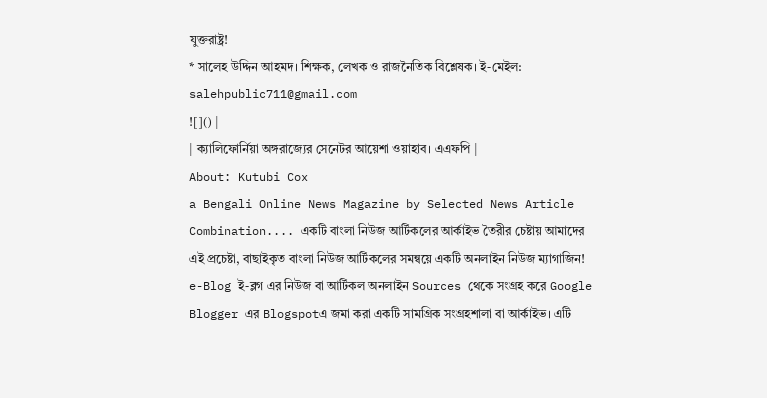যুক্তরাষ্ট্র!
* সালেহ উদ্দিন আহমদ। শিক্ষক, লেখক ও রাজনৈতিক বিশ্লেষক। ই-মেইল: salehpublic711@gmail.com
![]() |
| ক্যালিফোর্নিয়া অঙ্গরাজ্যের সেনেটর আয়েশা ওয়াহাব। এএফপি |
About: Kutubi Cox
a Bengali Online News Magazine by Selected News Article Combination.... একটি বাংলা নিউজ আর্টিকলের আর্কাইভ তৈরীর চেষ্টায় আমাদের এই প্রচেষ্টা, বাছাইকৃত বাংলা নিউজ আর্টিকলের সমন্বয়ে একটি অনলাইন নিউজ ম্যাগাজিন! e-Blog ই-ব্লগ এর নিউজ বা আর্টিকল অনলাইন Sources থেকে সংগ্রহ করে Google Blogger এর Blogspotএ জমা করা একটি সামগ্রিক সংগ্রহশালা বা আর্কাইভ। এটি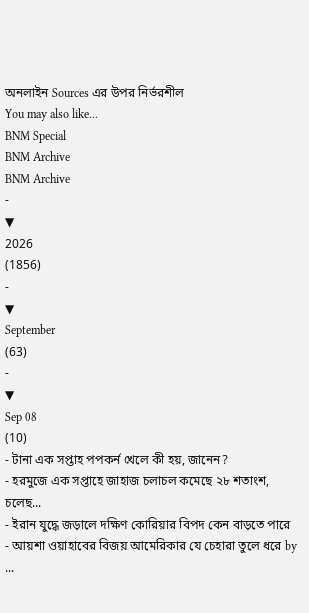অনলাইন Sources এর উপর নির্ভরশীল
You may also like...
BNM Special
BNM Archive
BNM Archive
-
▼
2026
(1856)
-
▼
September
(63)
-
▼
Sep 08
(10)
- টানা এক সপ্তাহ পপকর্ন খেলে কী হয়, জানেন?
- হরমুজে এক সপ্তাহে জাহাজ চলাচল কমেছে ২৮ শতাংশ, চলেছ...
- ইরান যুদ্ধে জড়ালে দক্ষিণ কোরিয়ার বিপদ কেন বাড়তে পারে
- আয়শা ওয়াহাবের বিজয় আমেরিকার যে চেহারা তুলে ধরে by ...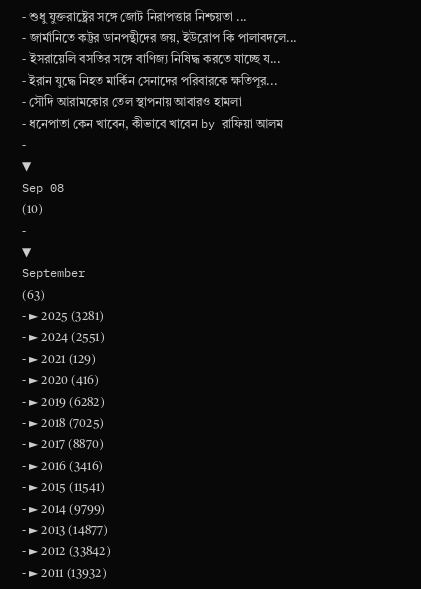- শুধু যুক্তরাষ্ট্রের সঙ্গে জোট নিরাপত্তার নিশ্চয়তা ...
- জার্মানিতে কট্টর ডানপন্থীদের জয়, ইউরোপ কি পালাবদলে...
- ইসরায়েলি বসতির সঙ্গে বাণিজ্য নিষিদ্ধ করতে যাচ্ছে য...
- ইরান যুদ্ধে নিহত মার্কিন সেনাদের পরিবারকে ক্ষতিপূর...
- সৌদি আরামকোর তেল স্থাপনায় আবারও হামলা
- ধনেপাতা কেন খাবেন, কীভাবে খাবেন by রাফিয়া আলম
-
▼
Sep 08
(10)
-
▼
September
(63)
- ► 2025 (3281)
- ► 2024 (2551)
- ► 2021 (129)
- ► 2020 (416)
- ► 2019 (6282)
- ► 2018 (7025)
- ► 2017 (8870)
- ► 2016 (3416)
- ► 2015 (11541)
- ► 2014 (9799)
- ► 2013 (14877)
- ► 2012 (33842)
- ► 2011 (13932)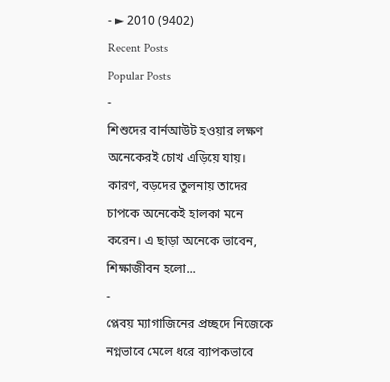- ► 2010 (9402)
Recent Posts
Popular Posts
-
শিশুদের বার্নআউট হওয়ার লক্ষণ অনেকেরই চোখ এড়িয়ে যায়। কারণ, বড়দের তুলনায় তাদের চাপকে অনেকেই হালকা মনে করেন। এ ছাড়া অনেকে ভাবেন, শিক্ষাজীবন হলো...
-
প্লেবয় ম্যাগাজিনের প্রচ্ছদে নিজেকে নগ্নভাবে মেলে ধরে ব্যাপকভাবে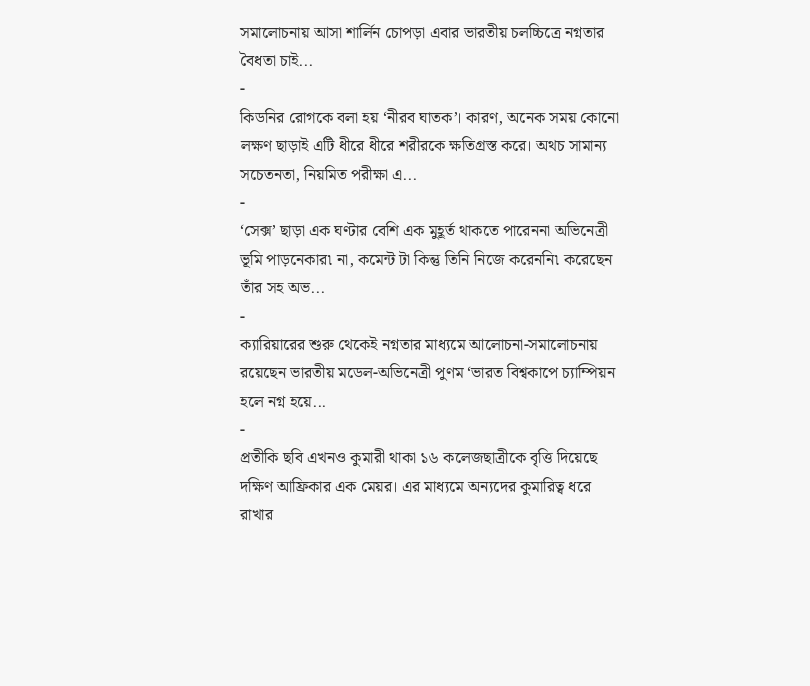সমালোচনায় আসা শার্লিন চোপড়া এবার ভারতীয় চলচ্চিত্রে নগ্নতার বৈধতা চাই...
-
কিডনির রোগকে বলা হয় ‘নীরব ঘাতক’। কারণ, অনেক সময় কোনো লক্ষণ ছাড়াই এটি ধীরে ধীরে শরীরকে ক্ষতিগ্রস্ত করে। অথচ সামান্য সচেতনতা, নিয়মিত পরীক্ষা এ...
-
‘সেক্স’ ছাড়া এক ঘণ্টার বেশি এক মুহূর্ত থাকতে পারেননা অভিনেত্রী ভূমি পাড়নেকার৷ না, কমেন্ট টা কিন্তু তিনি নিজে করেননি৷ করেছেন তাঁর সহ অভ...
-
ক্যারিয়ারের শুরু থেকেই নগ্নতার মাধ্যমে আলোচনা-সমালোচনায় রয়েছেন ভারতীয় মডেল-অভিনেত্রী পুণম ‘ভারত বিশ্বকাপে চ্যাম্পিয়ন হলে নগ্ন হয়ে...
-
প্রতীকি ছবি এখনও কুমারী থাকা ১৬ কলেজছাত্রীকে বৃত্তি দিয়েছে দক্ষিণ আফ্রিকার এক মেয়র। এর মাধ্যমে অন্যদের কুমারিত্ব ধরে রাখার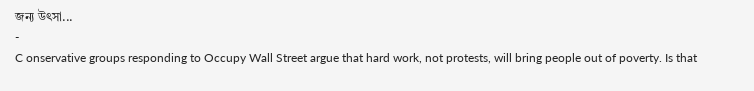জন্য উৎসা...
-
C onservative groups responding to Occupy Wall Street argue that hard work, not protests, will bring people out of poverty. Is that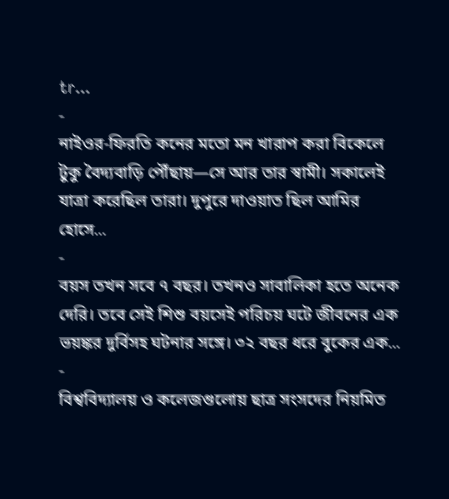tr...
-
নাইওর-ফিরতি কনের মতো মন খারাপ করা বিকেলে টুকু বৈদ্যবাড়ি পৌঁছায়—সে আর তার স্বামী। সকালেই যাত্রা করেছিল তারা। দুপুরে দাওয়াত ছিল আমির হোসে...
-
বয়স তখন সবে ৭ বছর। তখনও সাবালিকা হতে অনেক দেরি। তবে সেই শিশু বয়সেই পরিচয় ঘটে জীবনের এক ভয়ঙ্কর দুর্বিসহ ঘটনার সঙ্গে। ৩২ বছর ধরে বুকের এক...
-
বিশ্ববিদ্যালয় ও কলেজগুলোয় ছাত্র সংসদের নিয়মিত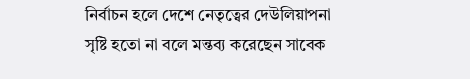নির্বাচন হলে দেশে নেতৃত্বের দেউলিয়াপনা সৃষ্টি হতো না বলে মন্তব্য করেছেন সাবেক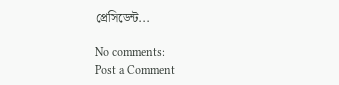প্রেসিডেন্ট...

No comments:
Post a Comment